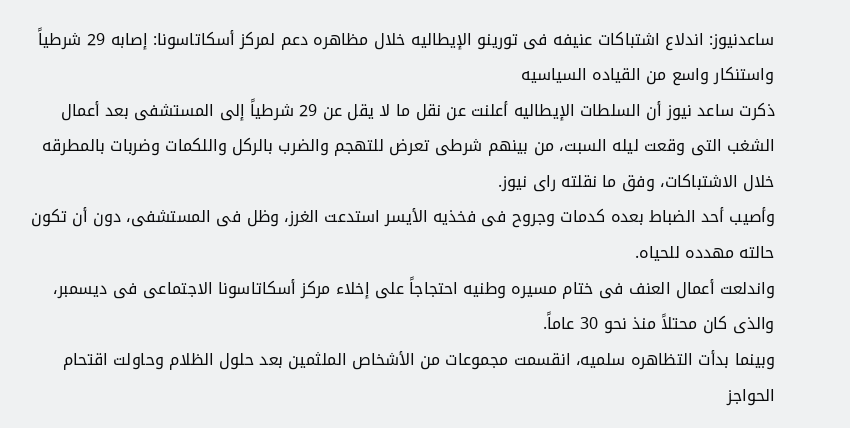ساعدنیوز: اندلاع اشتباکات عنیفه فی تورینو الإیطالیه خلال مظاهره دعم لمرکز أسکاتاسونا: إصابه 29 شرطیاً واستنکار واسع من القیاده السیاسیه
ذکرت ساعد نیوز أن السلطات الإیطالیه أعلنت عن نقل ما لا یقل عن 29 شرطیاً إلى المستشفى بعد أعمال الشغب التی وقعت لیله السبت، من بینهم شرطی تعرض للتهجم والضرب بالرکل واللکمات وضربات بالمطرقه خلال الاشتباکات، وفق ما نقلته رای نیوز.
وأصیب أحد الضباط بعده کدمات وجروح فی فخذیه الأیسر استدعت الغرز، وظل فی المستشفى، دون أن تکون حالته مهدده للحیاه.
واندلعت أعمال العنف فی ختام مسیره وطنیه احتجاجاً على إخلاء مرکز أسکاتاسونا الاجتماعی فی دیسمبر، والذی کان محتلاً منذ نحو 30 عاماً.
وبینما بدأت التظاهره سلمیه، انقسمت مجموعات من الأشخاص الملثمین بعد حلول الظلام وحاولت اقتحام الحواجز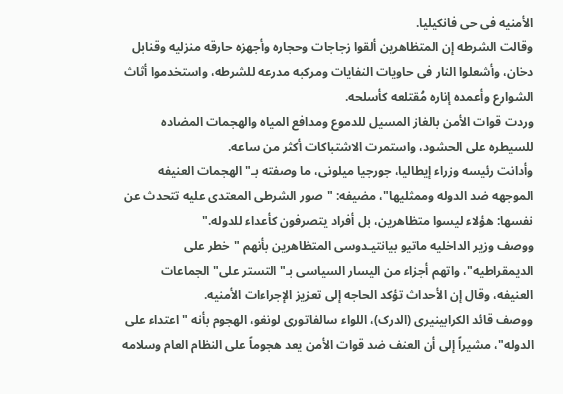الأمنیه فی حی فانکیلیا.
وقالت الشرطه إن المتظاهرین ألقوا زجاجات وحجاره وأجهزه حارقه منزلیه وقنابل دخان، وأشعلوا النار فی حاویات النفایات ومرکبه مدرعه للشرطه، واستخدموا أثاث الشوارع وأعمده إناره مُقتلعه کأسلحه.
وردت قوات الأمن بالغاز المسیل للدموع ومدافع المیاه والهجمات المضاده للسیطره على الحشود، واستمرت الاشتباکات أکثر من ساعه.
وأدانت رئیسه وزراء إیطالیا، جورجیا میلونی، ما وصفته بـ"الهجمات العنیفه الموجهه ضد الدوله وممثلیها"، مضیفه: "صور الشرطی المعتدى علیه تتحدث عن نفسها: هؤلاء لیسوا متظاهرین، بل أفراد یتصرفون کأعداء للدوله."
ووصف وزیر الداخلیه ماتیو بیانتیـدوسی المتظاهرین بأنهم "خطر على الدیمقراطیه"، واتهم أجزاء من الیسار السیاسی بـ"التستر على" الجماعات العنیفه، وقال إن الأحداث تؤکد الحاجه إلى تعزیز الإجراءات الأمنیه.
ووصف قائد الکرابینیری (الدرک)، اللواء سالفاتوری لونغو، الهجوم بأنه "اعتداء على الدوله"، مشیراً إلى أن العنف ضد قوات الأمن یعد هجوماً على النظام العام وسلامه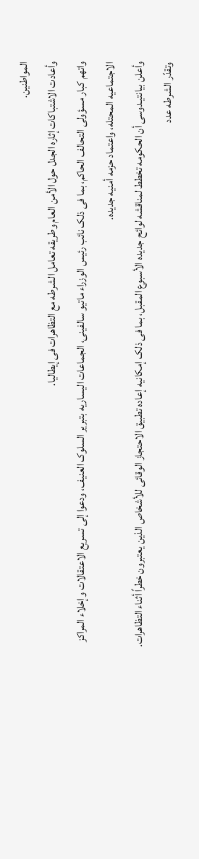المواطنین.
وأعادت الاشتباکات إثاره الجدل حول الأمن العام وطریقه تعامل الشرطه مع التظاهرات فی إیطالیا.
واتهم کبار مسؤولی التحالف الحاکم، بما فی ذلک نائب رئیس الوزراء ماتیو سالفینی، الجماعات الیساریه بتبریر السلوک العنیف، ودعوا إلى تسریع الاعتقالات وإخلاء المراکز الاجتماعیه المحتله، واعتماد حزمه أمنیه جدیده.
وأعلن بیانتیـدوسی أن الحکومه تخطط لمناقشه لوائح جدیده الأسبوع المقبل، بما فی ذلک إمکانیه إعاده تطبیق الاحتجاز الوقائی للأشخاص الذین یعتبرون خطراً أثناء التظاهرات.
وتقدّر الشرطه عدد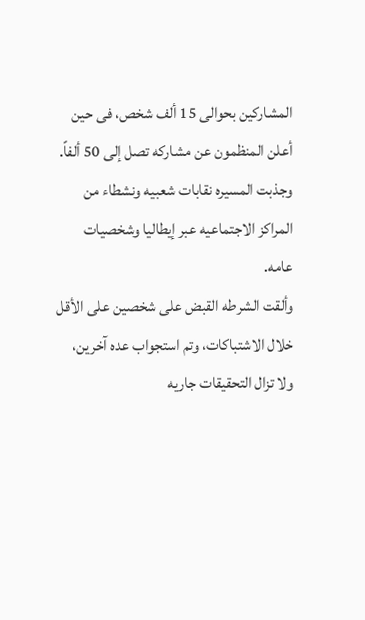المشارکین بحوالی 15 ألف شخص، فی حین أعلن المنظمون عن مشارکه تصل إلى 50 ألفاً. وجذبت المسیره نقابات شعبیه ونشطاء من المراکز الاجتماعیه عبر إیطالیا وشخصیات عامه.
وألقت الشرطه القبض على شخصین على الأقل خلال الاشتباکات، وتم استجواب عده آخرین، ولا تزال التحقیقات جاریه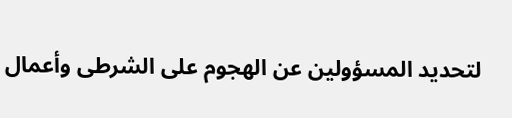لتحدید المسؤولین عن الهجوم على الشرطی وأعمال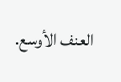العنف الأوسع.